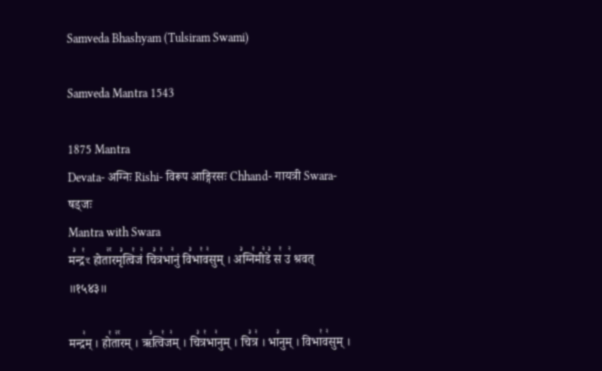Samveda Bhashyam (Tulsiram Swami)

Samveda Mantra 1543

1875 Mantra
Devata- अग्निः Rishi- विरूप आङ्गिरसः Chhand- गायत्री Swara- षड्जः
Mantra with Swara
म꣣न्द्र꣡ꣳ होता꣢꣯रमृ꣣त्वि꣡जं꣢ चि꣣त्र꣡भा꣢नुं वि꣣भा꣡व꣢सुम् । अ꣣ग्नि꣡मी꣢डे꣣ स꣡ उ꣢ श्रवत् ॥१५४३॥

मन्द्र꣢म् । हो꣡ता꣢꣯रम् । ऋ꣣त्वि꣡ज꣢म् । चि꣣त्र꣡भा꣢नुम् । चि꣣त्र꣢ । भा꣣नुम् । विभा꣡व꣢सुम् ।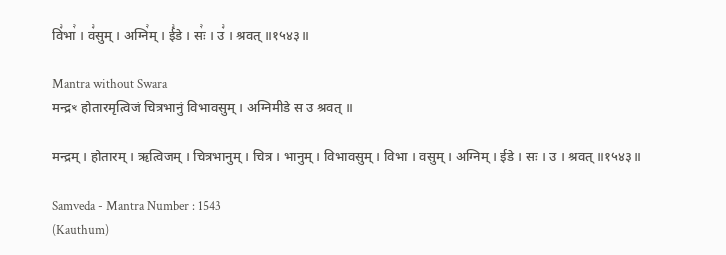वि꣣भा꣢ । व꣣सुम् । अग्नि꣢म् । ई꣣डे । सः꣢ । उ꣣ । श्रवत् ॥१५४३॥

Mantra without Swara
मन्द्रꣳ होतारमृत्विजं चित्रभानुं विभावसुम् । अग्निमीडे स उ श्रवत् ॥

मन्द्रम् । होतारम् । ऋत्विजम् । चित्रभानुम् । चित्र । भानुम् । विभावसुम् । विभा । वसुम् । अग्निम् । ईडे । सः । उ । श्रवत् ॥१५४३॥

Samveda - Mantra Number : 1543
(Kauthum)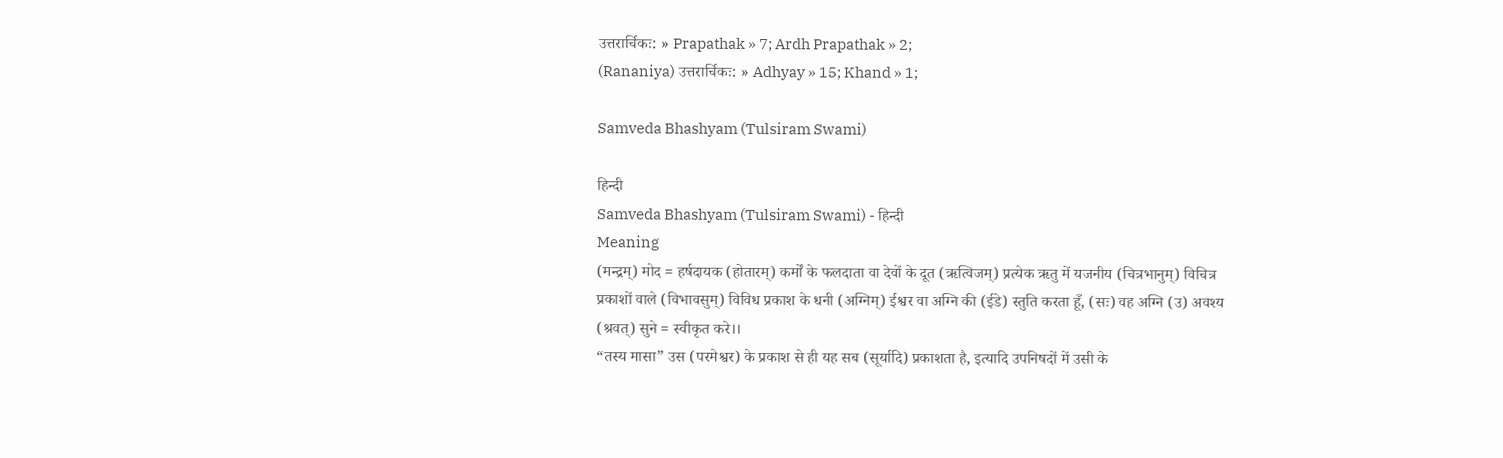उत्तरार्चिकः: » Prapathak » 7; Ardh Prapathak » 2;
(Rananiya) उत्तरार्चिकः: » Adhyay » 15; Khand » 1;

Samveda Bhashyam (Tulsiram Swami)

हिन्दी
Samveda Bhashyam (Tulsiram Swami) - हिन्दी
Meaning
(मन्द्रम्) मोद = हर्षदायक (होतारम्) कर्मों के फलदाता वा देवों के दूत (ऋत्विजम्) प्रत्येक ऋतु में यजनीय (चित्रभानुम्) विचित्र प्रकाशों वाले (विभावसुम्) विविध प्रकाश के धनी (अग्निम्) ईश्वर वा अग्नि की (ईडे) स्तुति करता हूँ, (सः) वह अग्नि (उ) अवश्य (श्रवत्) सुने = स्वीकृत करे।।
“तस्य मासा” उस (परमेश्वर) के प्रकाश से ही यह सब (सूर्यादि) प्रकाशता है, इत्यादि उपनिषदों में उसी के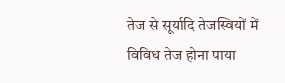तेज से सूर्यादि तेजस्वियों में विविध तेज होना पाया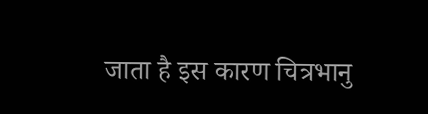जाता है इस कारण चित्रभानु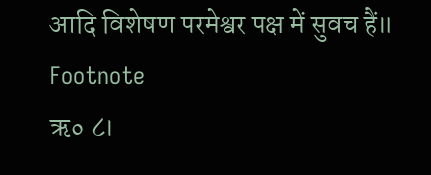आदि विशेषण परमेश्वर पक्ष में सुवच हैं॥
Footnote
ऋ० ८।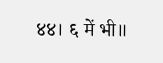४४। ६ में भी॥